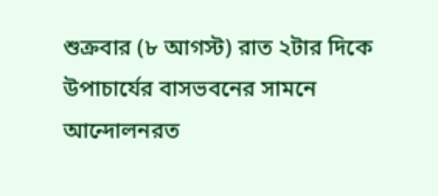শুক্রবার (৮ আগস্ট) রাত ২টার দিকে উপাচার্যের বাসভবনের সামনে আন্দোলনরত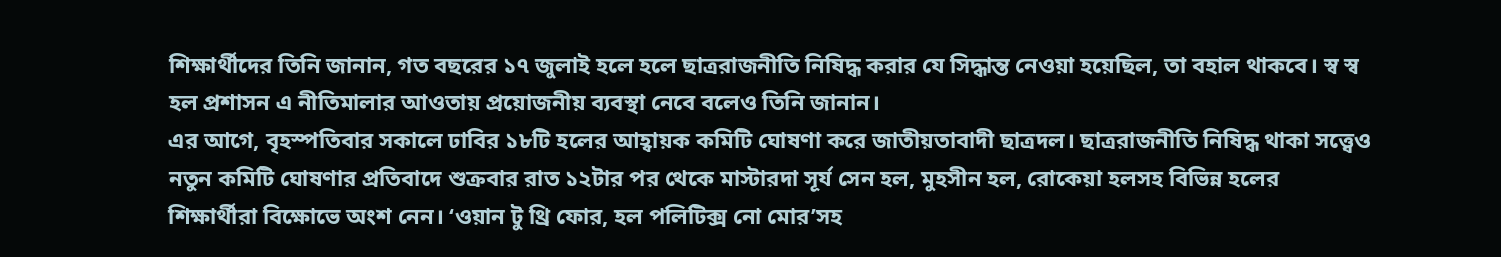শিক্ষার্থীদের তিনি জানান, গত বছরের ১৭ জুলাই হলে হলে ছাত্ররাজনীতি নিষিদ্ধ করার যে সিদ্ধান্ত নেওয়া হয়েছিল, তা বহাল থাকবে। স্ব স্ব হল প্রশাসন এ নীতিমালার আওতায় প্রয়োজনীয় ব্যবস্থা নেবে বলেও তিনি জানান।
এর আগে, বৃহস্পতিবার সকালে ঢাবির ১৮টি হলের আহ্বায়ক কমিটি ঘোষণা করে জাতীয়তাবাদী ছাত্রদল। ছাত্ররাজনীতি নিষিদ্ধ থাকা সত্ত্বেও নতুন কমিটি ঘোষণার প্রতিবাদে শুক্রবার রাত ১২টার পর থেকে মাস্টারদা সূর্য সেন হল, মুহসীন হল, রোকেয়া হলসহ বিভিন্ন হলের শিক্ষার্থীরা বিক্ষোভে অংশ নেন। ‘ওয়ান টু থ্রি ফোর, হল পলিটিক্স নো মোর’সহ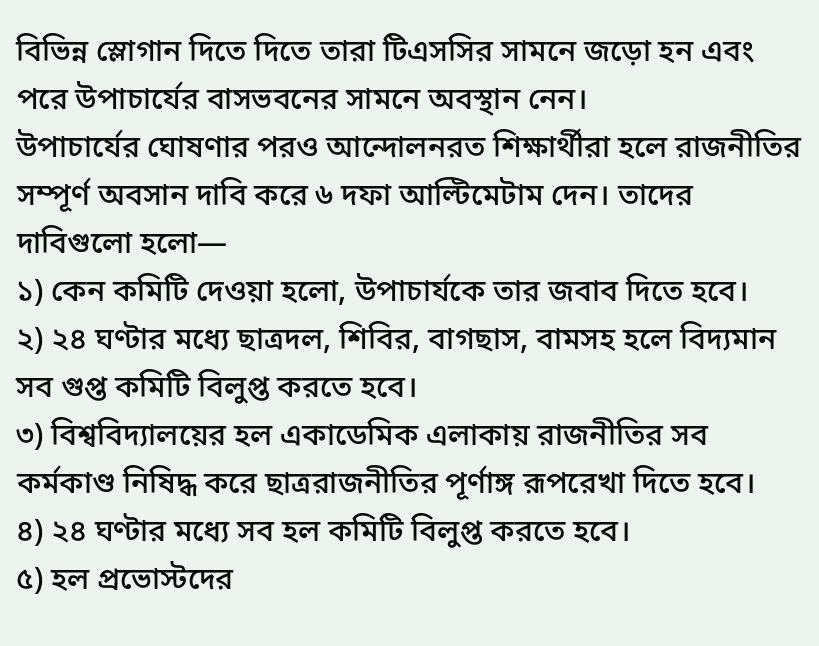বিভিন্ন স্লোগান দিতে দিতে তারা টিএসসির সামনে জড়ো হন এবং পরে উপাচার্যের বাসভবনের সামনে অবস্থান নেন।
উপাচার্যের ঘোষণার পরও আন্দোলনরত শিক্ষার্থীরা হলে রাজনীতির সম্পূর্ণ অবসান দাবি করে ৬ দফা আল্টিমেটাম দেন। তাদের দাবিগুলো হলো—
১) কেন কমিটি দেওয়া হলো, উপাচার্যকে তার জবাব দিতে হবে।
২) ২৪ ঘণ্টার মধ্যে ছাত্রদল, শিবির, বাগছাস, বামসহ হলে বিদ্যমান সব গুপ্ত কমিটি বিলুপ্ত করতে হবে।
৩) বিশ্ববিদ্যালয়ের হল একাডেমিক এলাকায় রাজনীতির সব কর্মকাণ্ড নিষিদ্ধ করে ছাত্ররাজনীতির পূর্ণাঙ্গ রূপরেখা দিতে হবে।
৪) ২৪ ঘণ্টার মধ্যে সব হল কমিটি বিলুপ্ত করতে হবে।
৫) হল প্রভোস্টদের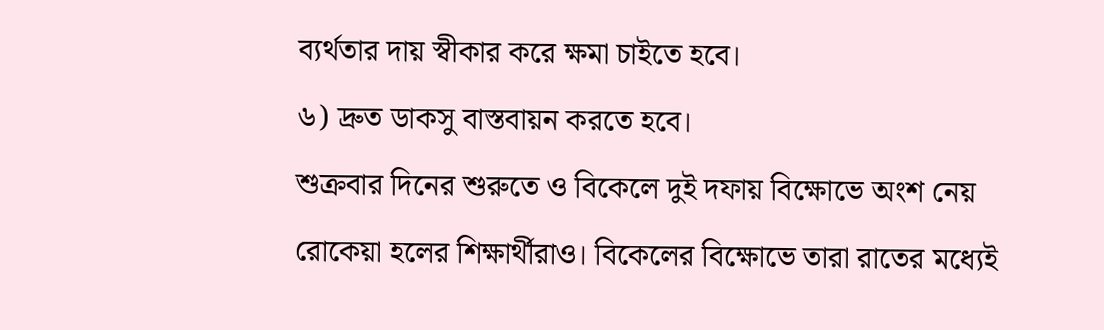ব্যর্থতার দায় স্বীকার করে ক্ষমা চাইতে হবে।
৬) দ্রুত ডাকসু বাস্তবায়ন করতে হবে।
শুক্রবার দিনের শুরুতে ও বিকেলে দুই দফায় বিক্ষোভে অংশ নেয় রোকেয়া হলের শিক্ষার্থীরাও। বিকেলের বিক্ষোভে তারা রাতের মধ্যেই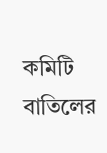কমিটি বাতিলের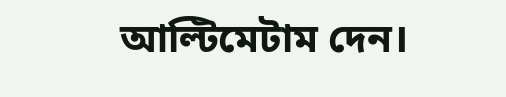আল্টিমেটাম দেন।